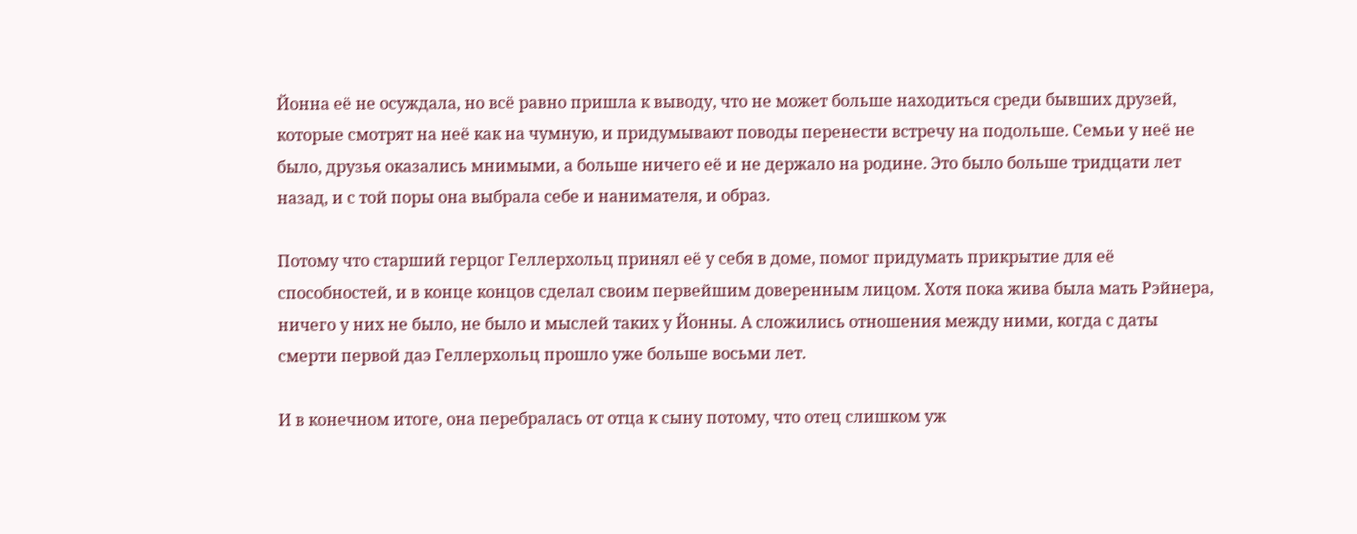Йонна её не осуждала, но всё равно пришла к выводу, что не может больше находиться среди бывших друзей, которые смотрят на неё как на чумную, и придумывают поводы перенести встречу на подольше. Семьи у неё не было, друзья оказались мнимыми, а больше ничего её и не держало на родине. Это было больше тридцати лет назад, и с той поры она выбрала себе и нанимателя, и образ.

Потому что старший герцог Геллерхольц принял её у себя в доме, помог придумать прикрытие для её способностей, и в конце концов сделал своим первейшим доверенным лицом. Хотя пока жива была мать Рэйнера, ничего у них не было, не было и мыслей таких у Йонны. А сложились отношения между ними, когда с даты смерти первой даэ Геллерхольц прошло уже больше восьми лет.

И в конечном итоге, она перебралась от отца к сыну потому, что отец слишком уж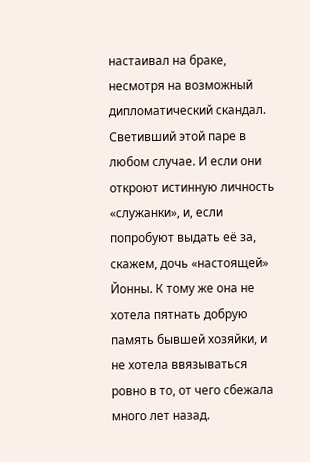настаивал на браке, несмотря на возможный дипломатический скандал. Светивший этой паре в любом случае. И если они откроют истинную личность «служанки», и, если попробуют выдать её за, скажем, дочь «настоящей» Йонны. К тому же она не хотела пятнать добрую память бывшей хозяйки, и не хотела ввязываться ровно в то, от чего сбежала много лет назад.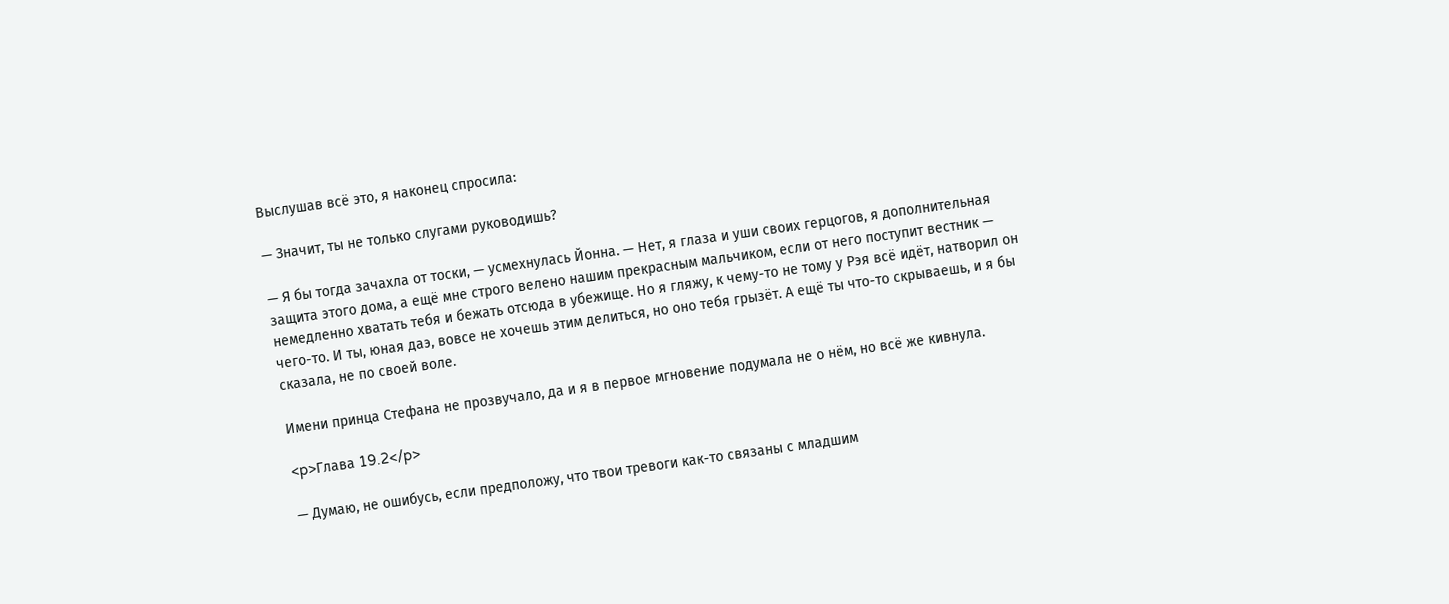Выслушав всё это, я наконец спросила:

— Значит, ты не только слугами руководишь?

— Я бы тогда зачахла от тоски, — усмехнулась Йонна. — Нет, я глаза и уши своих герцогов, я дополнительная защита этого дома, а ещё мне строго велено нашим прекрасным мальчиком, если от него поступит вестник — немедленно хватать тебя и бежать отсюда в убежище. Но я гляжу, к чему-то не тому у Рэя всё идёт, натворил он чего-то. И ты, юная даэ, вовсе не хочешь этим делиться, но оно тебя грызёт. А ещё ты что-то скрываешь, и я бы сказала, не по своей воле.

Имени принца Стефана не прозвучало, да и я в первое мгновение подумала не о нём, но всё же кивнула.

<p>Глава 19.2</p>

— Думаю, не ошибусь, если предположу, что твои тревоги как-то связаны с младшим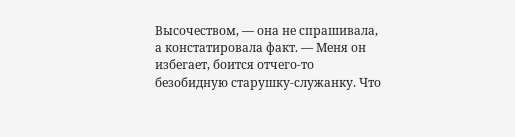Высочеством, — она не спрашивала, а констатировала факт. — Меня он избегает, боится отчего-то безобидную старушку-служанку. Что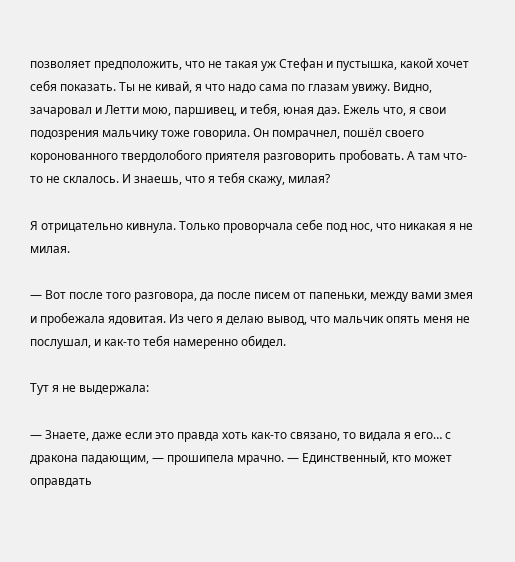позволяет предположить, что не такая уж Стефан и пустышка, какой хочет себя показать. Ты не кивай, я что надо сама по глазам увижу. Видно, зачаровал и Летти мою, паршивец, и тебя, юная даэ. Ежель что, я свои подозрения мальчику тоже говорила. Он помрачнел, пошёл своего коронованного твердолобого приятеля разговорить пробовать. А там что-то не склалось. И знаешь, что я тебя скажу, милая?

Я отрицательно кивнула. Только проворчала себе под нос, что никакая я не милая.

— Вот после того разговора, да после писем от папеньки, между вами змея и пробежала ядовитая. Из чего я делаю вывод, что мальчик опять меня не послушал, и как-то тебя намеренно обидел.

Тут я не выдержала:

— Знаете, даже если это правда хоть как-то связано, то видала я его… с дракона падающим, — прошипела мрачно. — Единственный, кто может оправдать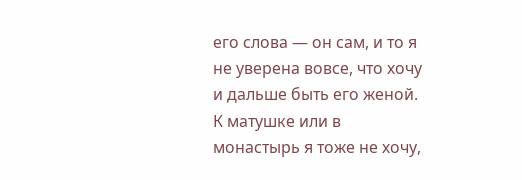его слова — он сам, и то я не уверена вовсе, что хочу и дальше быть его женой. К матушке или в монастырь я тоже не хочу,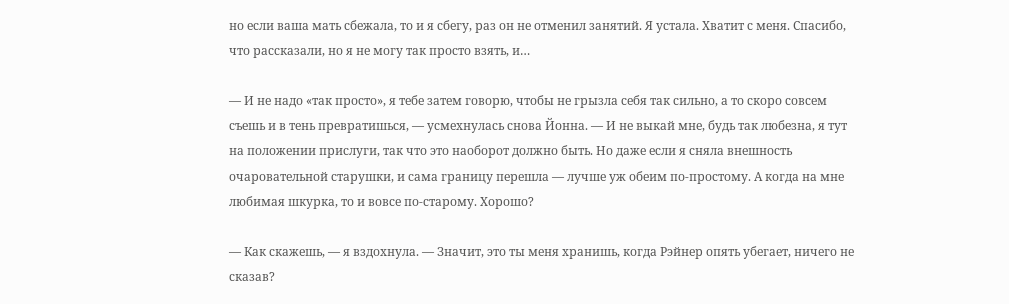но если ваша мать сбежала, то и я сбегу, раз он не отменил занятий. Я устала. Хватит с меня. Спасибо, что рассказали, но я не могу так просто взять, и…

— И не надо «так просто», я тебе затем говорю, чтобы не грызла себя так сильно, а то скоро совсем съешь и в тень превратишься, — усмехнулась снова Йонна. — И не выкай мне, будь так любезна, я тут на положении прислуги, так что это наоборот должно быть. Но даже если я сняла внешность очаровательной старушки, и сама границу перешла — лучше уж обеим по-простому. А когда на мне любимая шкурка, то и вовсе по-старому. Хорошо?

— Как скажешь, — я вздохнула. — Значит, это ты меня хранишь, когда Рэйнер опять убегает, ничего не сказав?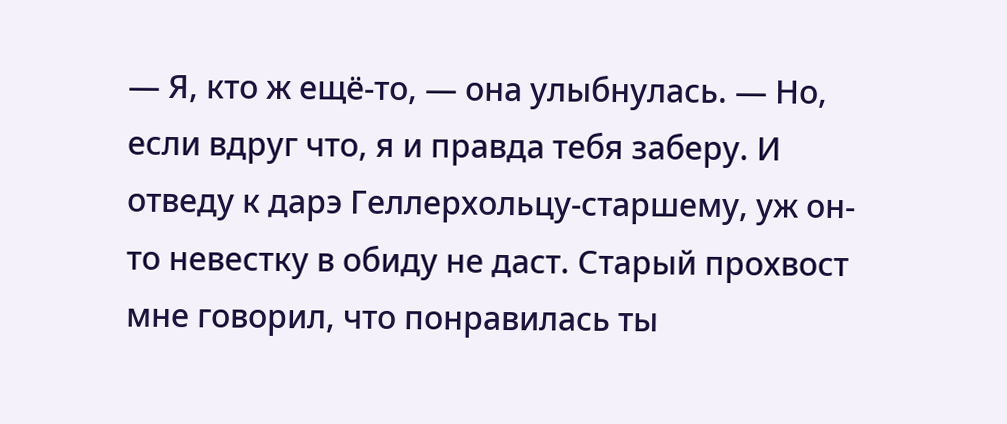— Я, кто ж ещё-то, — она улыбнулась. — Но, если вдруг что, я и правда тебя заберу. И отведу к дарэ Геллерхольцу-старшему, уж он-то невестку в обиду не даст. Старый прохвост мне говорил, что понравилась ты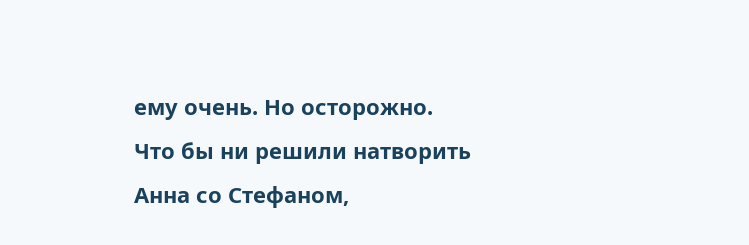ему очень. Но осторожно. Что бы ни решили натворить Анна со Стефаном,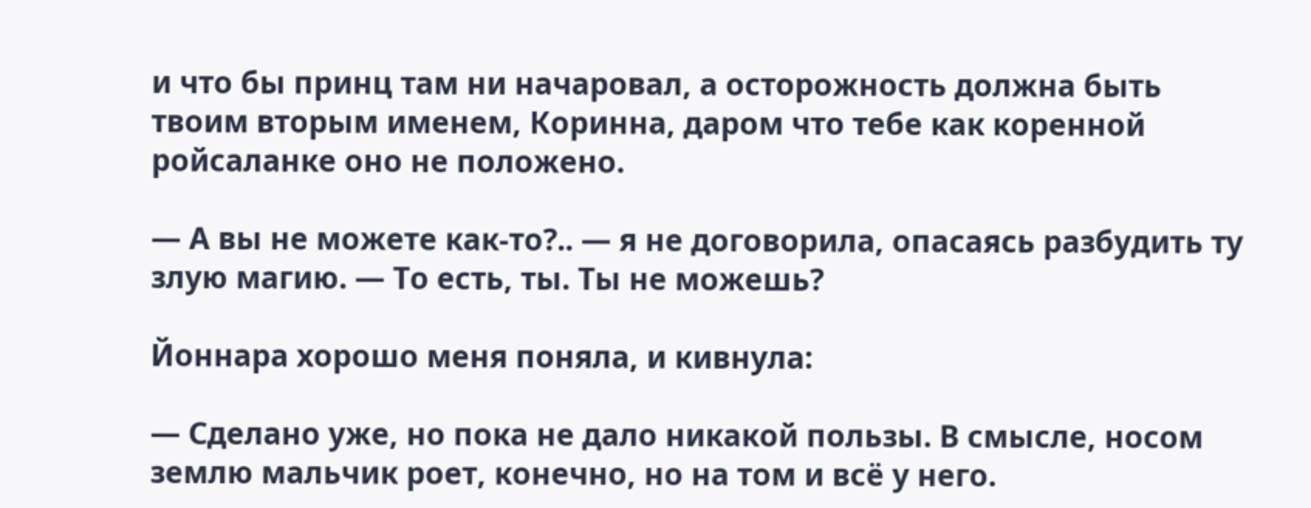и что бы принц там ни начаровал, а осторожность должна быть твоим вторым именем, Коринна, даром что тебе как коренной ройсаланке оно не положено.

— А вы не можете как-то?.. — я не договорила, опасаясь разбудить ту злую магию. — То есть, ты. Ты не можешь?

Йоннара хорошо меня поняла, и кивнула:

— Сделано уже, но пока не дало никакой пользы. В смысле, носом землю мальчик роет, конечно, но на том и всё у него.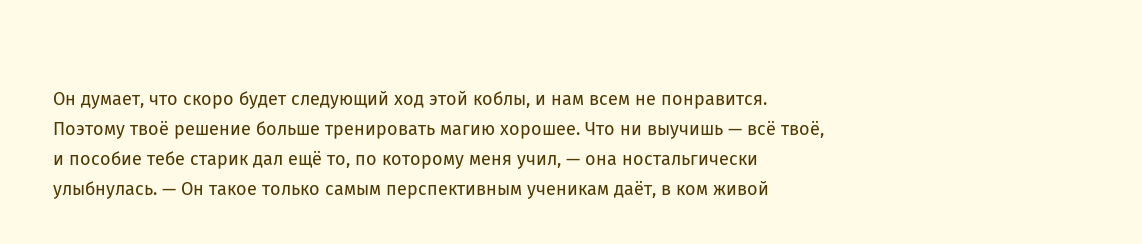Он думает, что скоро будет следующий ход этой коблы, и нам всем не понравится. Поэтому твоё решение больше тренировать магию хорошее. Что ни выучишь — всё твоё, и пособие тебе старик дал ещё то, по которому меня учил, — она ностальгически улыбнулась. — Он такое только самым перспективным ученикам даёт, в ком живой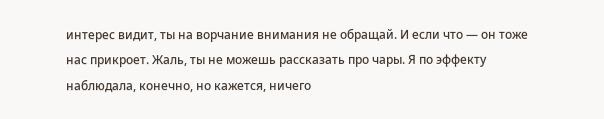интерес видит, ты на ворчание внимания не обращай. И если что — он тоже нас прикроет. Жаль, ты не можешь рассказать про чары. Я по эффекту наблюдала, конечно, но кажется, ничего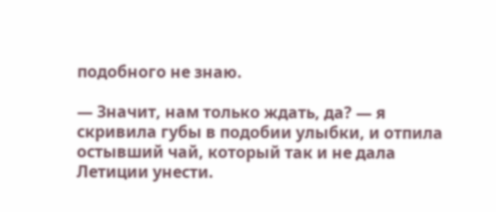подобного не знаю.

— Значит, нам только ждать, да? — я скривила губы в подобии улыбки, и отпила остывший чай, который так и не дала Летиции унести.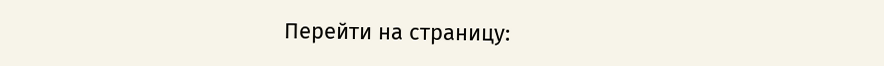Перейти на страницу: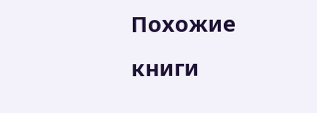Похожие книги